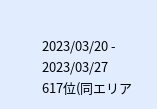2023/03/20 - 2023/03/27
617位(同エリア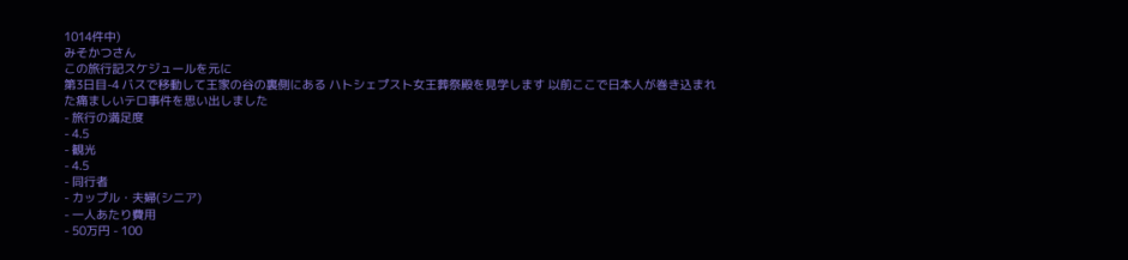1014件中)
みそかつさん
この旅行記スケジュールを元に
第3日目-4 バスで移動して王家の谷の裏側にある ハトシェプスト女王葬祭殿を見学します 以前ここで日本人が巻き込まれた痛ましいテロ事件を思い出しました
- 旅行の満足度
- 4.5
- 観光
- 4.5
- 同行者
- カップル・夫婦(シニア)
- 一人あたり費用
- 50万円 - 100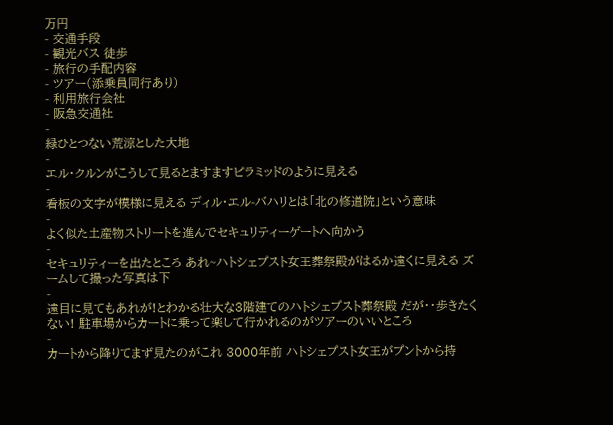万円
- 交通手段
- 観光バス 徒歩
- 旅行の手配内容
- ツアー(添乗員同行あり)
- 利用旅行会社
- 阪急交通社
-
緑ひとつない荒涼とした大地
-
エル・クルンがこうして見るとますますピラミッドのように見える
-
看板の文字が模様に見える ディル・エル-バハリとは「北の修道院」という意味
-
よく似た土産物ストリートを進んでセキュリティーゲートへ向かう
-
セキュリティーを出たところ あれ~ハトシェプスト女王葬祭殿がはるか遠くに見える ズームして撮った写真は下
-
遠目に見てもあれが!とわかる壮大な3階建てのハトシェプスト葬祭殿 だが・・歩きたくない! 駐車場からカートに乗って楽して行かれるのがツアーのいいところ
-
カートから降りてまず見たのがこれ 3000年前 ハトシェプスト女王がプントから持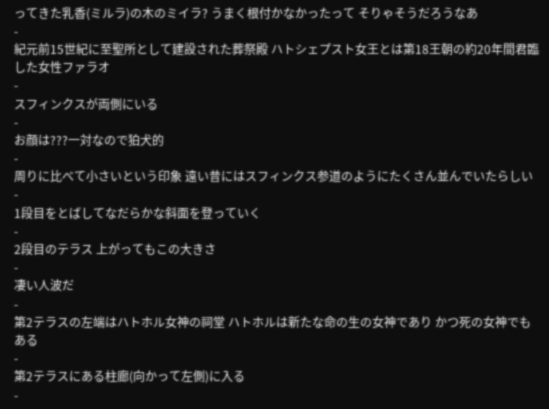ってきた乳香(ミルラ)の木のミイラ? うまく根付かなかったって そりゃそうだろうなあ
-
紀元前15世紀に至聖所として建設された葬祭殿 ハトシェプスト女王とは第18王朝の約20年間君臨した女性ファラオ
-
スフィンクスが両側にいる
-
お顔は???一対なので狛犬的
-
周りに比べて小さいという印象 遠い昔にはスフィンクス参道のようにたくさん並んでいたらしい
-
1段目をとばしてなだらかな斜面を登っていく
-
2段目のテラス 上がってもこの大きさ
-
凄い人波だ
-
第2テラスの左端はハトホル女神の祠堂 ハトホルは新たな命の生の女神であり かつ死の女神でもある
-
第2テラスにある柱廊(向かって左側)に入る
-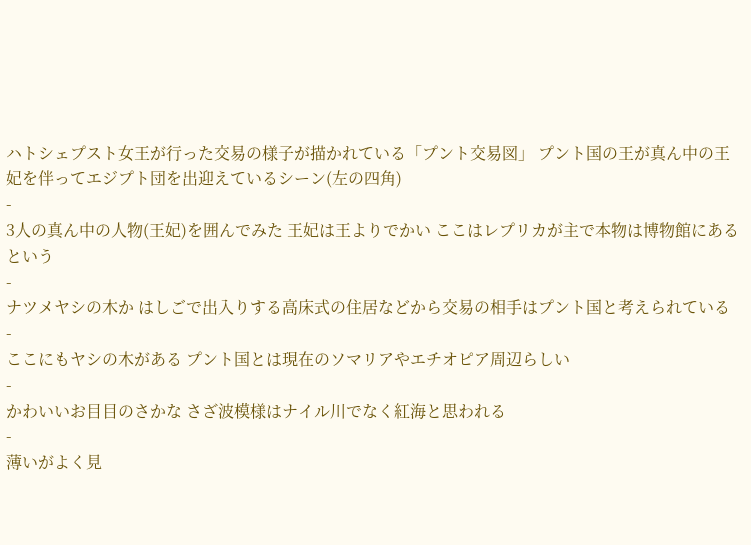ハトシェプスト女王が行った交易の様子が描かれている「プント交易図」 プント国の王が真ん中の王妃を伴ってエジプト団を出迎えているシーン(左の四角)
-
3人の真ん中の人物(王妃)を囲んでみた 王妃は王よりでかい ここはレプリカが主で本物は博物館にあるという
-
ナツメヤシの木か はしごで出入りする高床式の住居などから交易の相手はプント国と考えられている
-
ここにもヤシの木がある プント国とは現在のソマリアやエチオピア周辺らしい
-
かわいいお目目のさかな さざ波模様はナイル川でなく紅海と思われる
-
薄いがよく見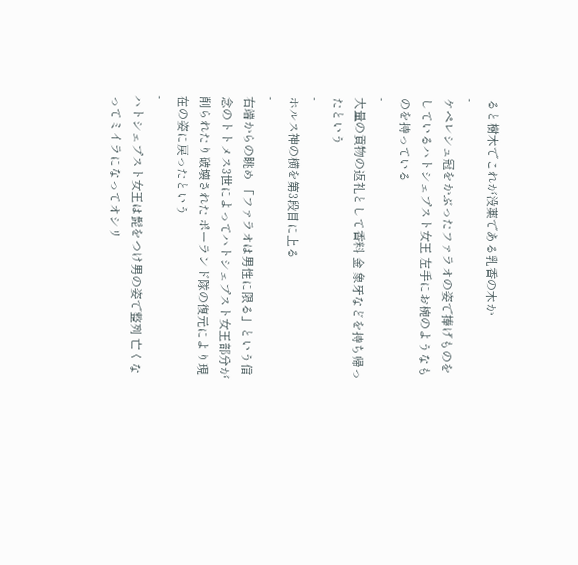ると樹木でこれが没薬である乳香の木か
-
ケペレシュ冠をかぶったファラオの姿で捧げものをしているハトシェプスト女王 左手にお椀のようなものを持っている
-
大量の貢物の返礼として香料 金 象牙などを持ち帰ったという
-
ホルス神の横を第3段目に上る
-
右端からの眺め 「ファラオは男性に限る」という信念のトトメス3世によってハトシェプスト女王部分が削られたり破壊された ポーランド隊の復元により現在の姿に戻ったという
-
ハトシェプスト女王は髭をつけ男の姿で整列 亡くなってミイラになってオシリ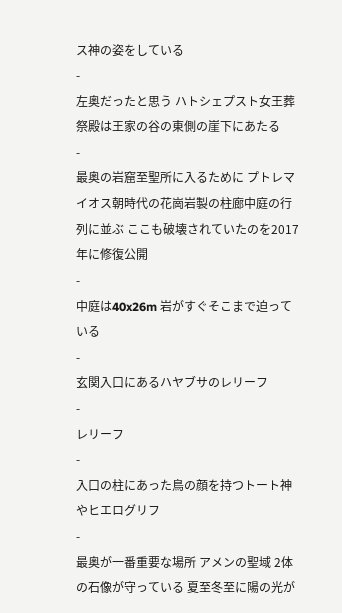ス神の姿をしている
-
左奥だったと思う ハトシェプスト女王葬祭殿は王家の谷の東側の崖下にあたる
-
最奥の岩窟至聖所に入るために プトレマイオス朝時代の花崗岩製の柱廊中庭の行列に並ぶ ここも破壊されていたのを2017年に修復公開
-
中庭は40x26m 岩がすぐそこまで迫っている
-
玄関入口にあるハヤブサのレリーフ
-
レリーフ
-
入口の柱にあった鳥の顔を持つトート神やヒエログリフ
-
最奥が一番重要な場所 アメンの聖域 2体の石像が守っている 夏至冬至に陽の光が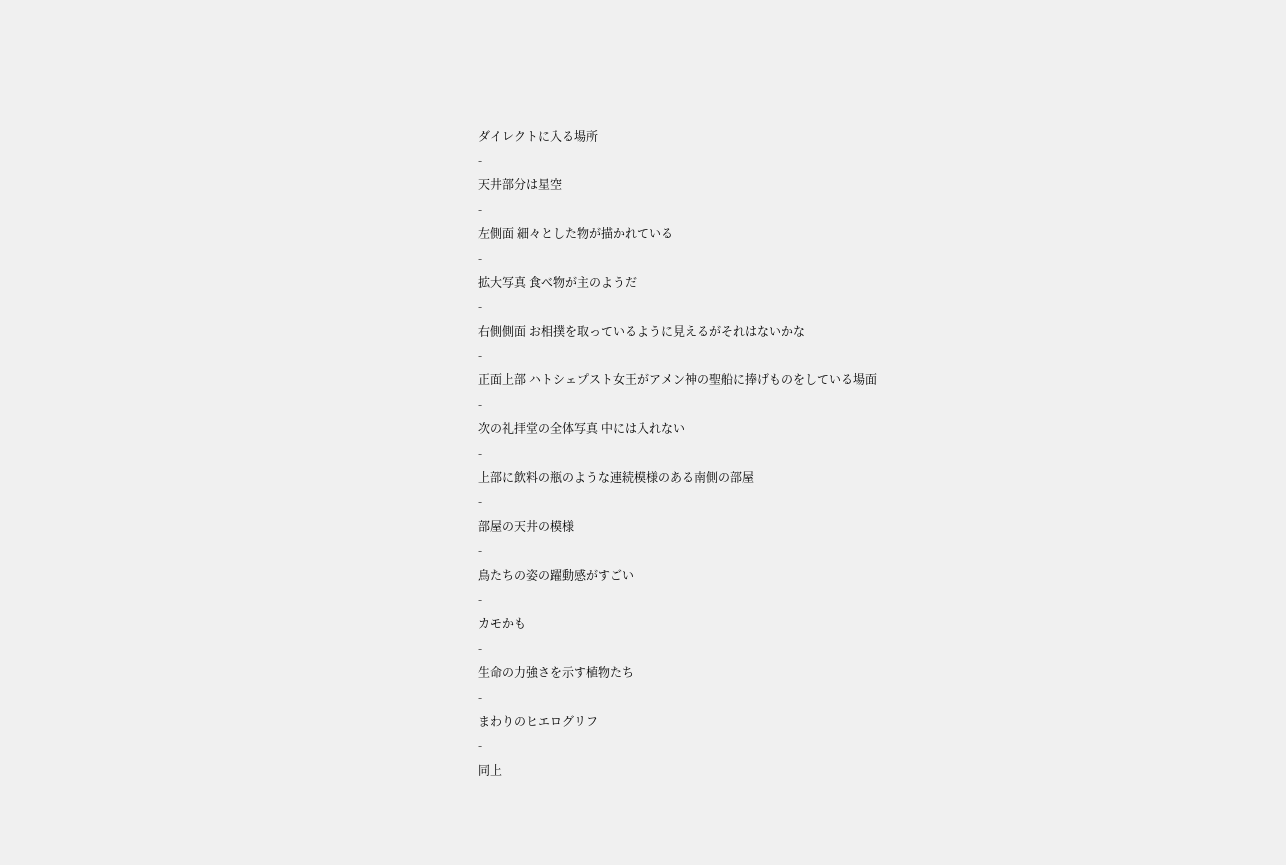ダイレクトに入る場所
-
天井部分は星空
-
左側面 細々とした物が描かれている
-
拡大写真 食べ物が主のようだ
-
右側側面 お相撲を取っているように見えるがそれはないかな
-
正面上部 ハトシェプスト女王がアメン神の聖船に捧げものをしている場面
-
次の礼拝堂の全体写真 中には入れない
-
上部に飲料の瓶のような連続模様のある南側の部屋
-
部屋の天井の模様
-
鳥たちの姿の躍動感がすごい
-
カモかも
-
生命の力強さを示す植物たち
-
まわりのヒエログリフ
-
同上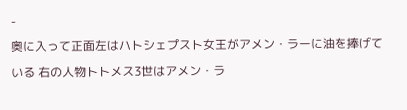-
奥に入って正面左はハトシェプスト女王がアメン・ラーに油を捧げている 右の人物トトメス3世はアメン・ラ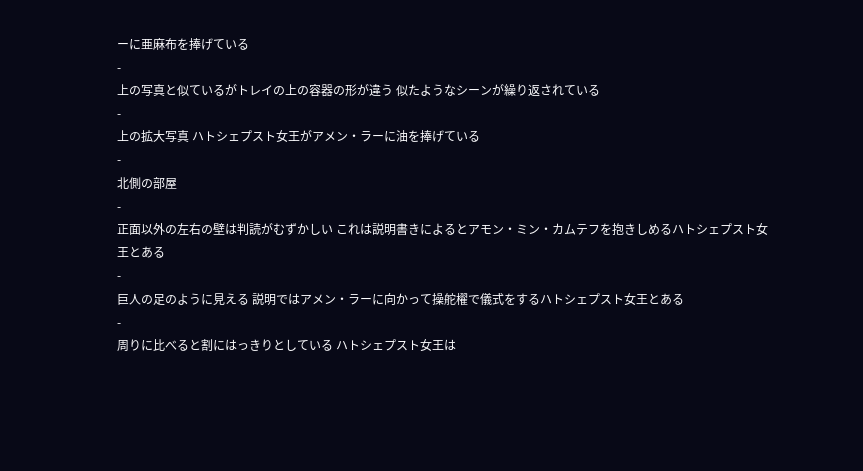ーに亜麻布を捧げている
-
上の写真と似ているがトレイの上の容器の形が違う 似たようなシーンが繰り返されている
-
上の拡大写真 ハトシェプスト女王がアメン・ラーに油を捧げている
-
北側の部屋
-
正面以外の左右の壁は判読がむずかしい これは説明書きによるとアモン・ミン・カムテフを抱きしめるハトシェプスト女王とある
-
巨人の足のように見える 説明ではアメン・ラーに向かって操舵櫂で儀式をするハトシェプスト女王とある
-
周りに比べると割にはっきりとしている ハトシェプスト女王は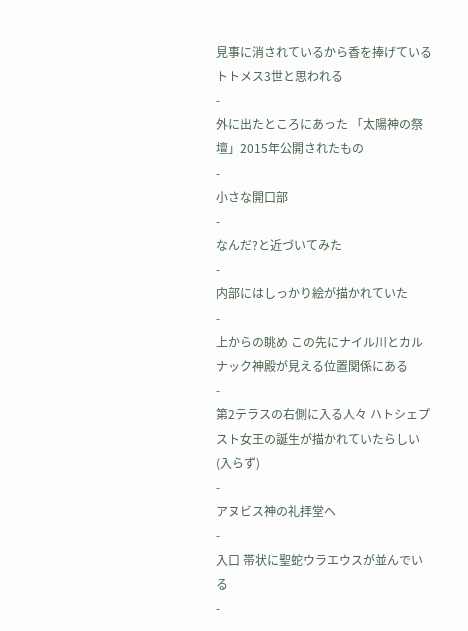見事に消されているから香を捧げているトトメス3世と思われる
-
外に出たところにあった 「太陽神の祭壇」2015年公開されたもの
-
小さな開口部
-
なんだ?と近づいてみた
-
内部にはしっかり絵が描かれていた
-
上からの眺め この先にナイル川とカルナック神殿が見える位置関係にある
-
第2テラスの右側に入る人々 ハトシェプスト女王の誕生が描かれていたらしい (入らず)
-
アヌビス神の礼拝堂へ
-
入口 帯状に聖蛇ウラエウスが並んでいる
-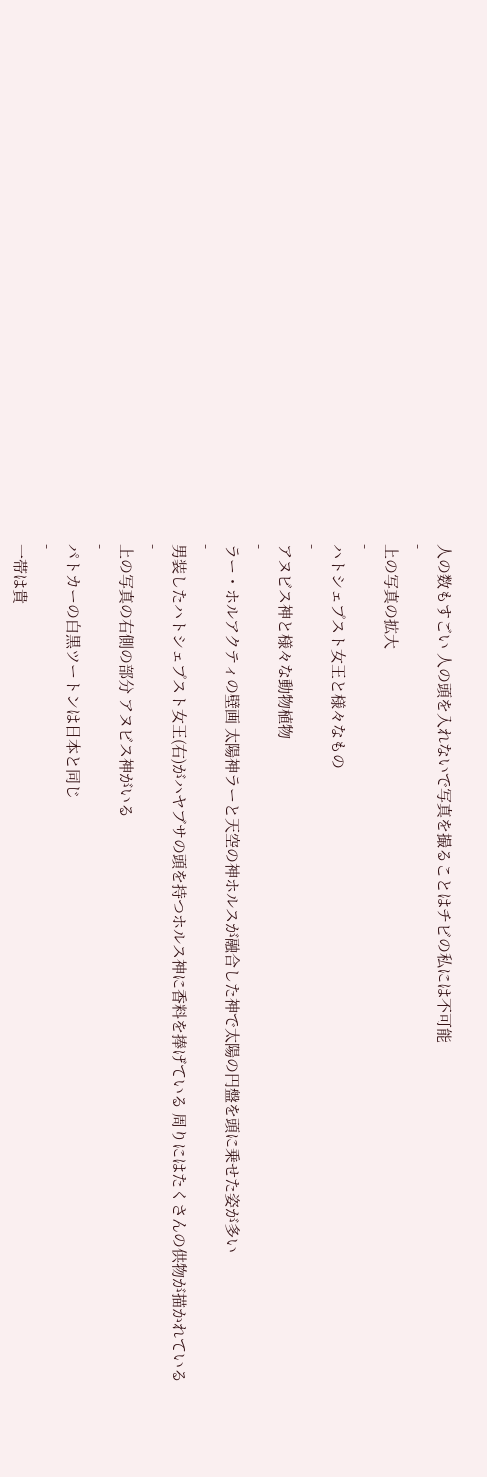人の数もすごい 人の頭を入れないで写真を撮ることはチビの私には不可能
-
上の写真の拡大
-
ハトシェプスト女王と様々なもの
-
アヌビス神と様々な動物植物
-
ラー・ホルアクティの壁画 太陽神ラーと天空の神ホルスが融合した神で太陽の円盤を頭に乗せた姿が多い
-
男装したハトシェプスト女王(右)がハヤブサの頭を持つホルス神に香料を捧げている 周りにはたくさんの供物が描かれている
-
上の写真の右側の部分 アヌビス神がいる
-
パトカーの白黒ツートンは日本と同じ
-
一帯は貴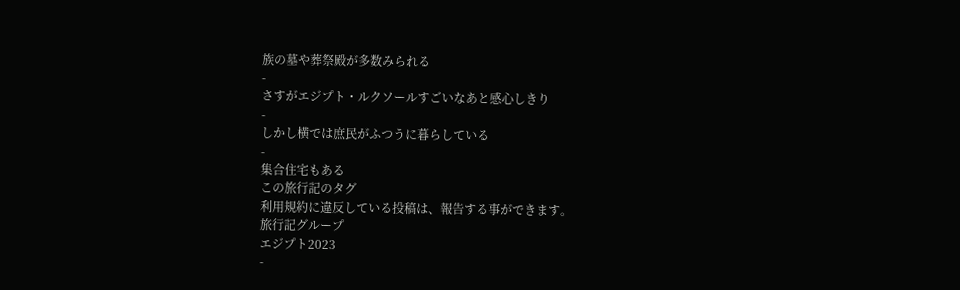族の墓や葬祭殿が多数みられる
-
さすがエジプト・ルクソールすごいなあと感心しきり
-
しかし横では庶民がふつうに暮らしている
-
集合住宅もある
この旅行記のタグ
利用規約に違反している投稿は、報告する事ができます。
旅行記グループ
エジプト2023
-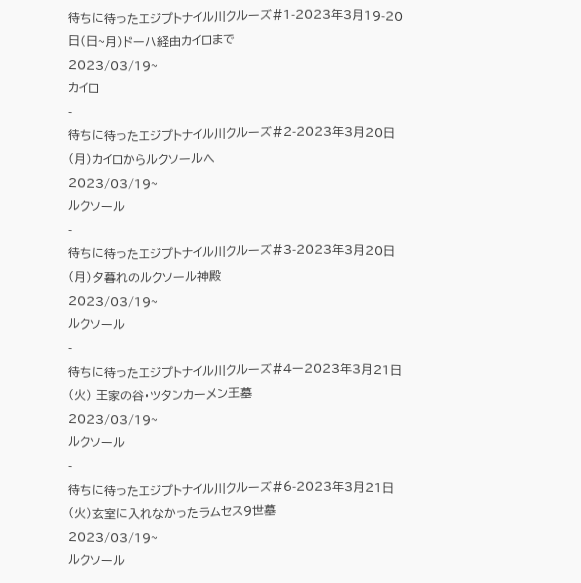待ちに待ったエジプトナイル川クルーズ#1-2023年3月19-20日(日~月)ドーハ経由カイロまで
2023/03/19~
カイロ
-
待ちに待ったエジプトナイル川クルーズ#2-2023年3月20日(月)カイロからルクソールへ
2023/03/19~
ルクソール
-
待ちに待ったエジプトナイル川クルーズ#3-2023年3月20日(月)夕暮れのルクソール神殿
2023/03/19~
ルクソール
-
待ちに待ったエジプトナイル川クルーズ#4ー2023年3月21日(火) 王家の谷・ツタンカーメン王墓
2023/03/19~
ルクソール
-
待ちに待ったエジプトナイル川クルーズ#6-2023年3月21日(火)玄室に入れなかったラムセス9世墓
2023/03/19~
ルクソール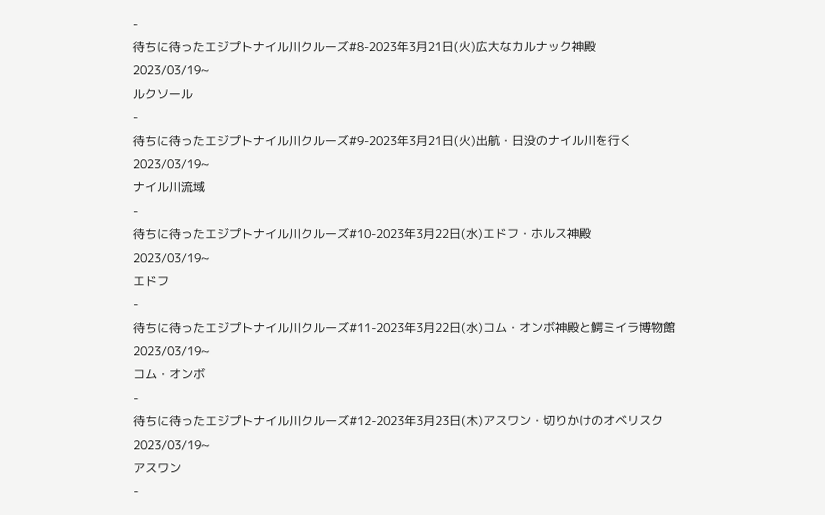-
待ちに待ったエジプトナイル川クルーズ#8-2023年3月21日(火)広大なカルナック神殿
2023/03/19~
ルクソール
-
待ちに待ったエジプトナイル川クルーズ#9-2023年3月21日(火)出航・日没のナイル川を行く
2023/03/19~
ナイル川流域
-
待ちに待ったエジプトナイル川クルーズ#10-2023年3月22日(水)エドフ・ホルス神殿
2023/03/19~
エドフ
-
待ちに待ったエジプトナイル川クルーズ#11-2023年3月22日(水)コム・オンボ神殿と鰐ミイラ博物館
2023/03/19~
コム・オンボ
-
待ちに待ったエジプトナイル川クルーズ#12-2023年3月23日(木)アスワン・切りかけのオベリスク
2023/03/19~
アスワン
-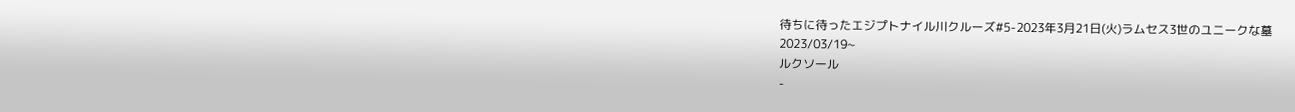待ちに待ったエジプトナイル川クルーズ#5-2023年3月21日(火)ラムセス3世のユニークな墓
2023/03/19~
ルクソール
-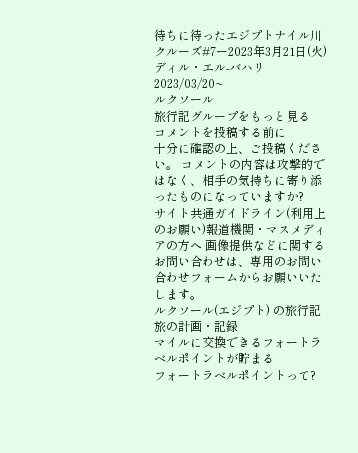待ちに待ったエジプトナイル川クルーズ#7ー2023年3月21日(火)ディル・エル-バハリ
2023/03/20~
ルクソール
旅行記グループをもっと見る
コメントを投稿する前に
十分に確認の上、ご投稿ください。 コメントの内容は攻撃的ではなく、相手の気持ちに寄り添ったものになっていますか?
サイト共通ガイドライン(利用上のお願い)報道機関・マスメディアの方へ 画像提供などに関するお問い合わせは、専用のお問い合わせフォームからお願いいたします。
ルクソール(エジプト) の旅行記
旅の計画・記録
マイルに交換できるフォートラベルポイントが貯まる
フォートラベルポイントって?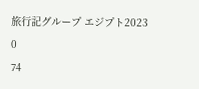旅行記グループ エジプト2023
0
74